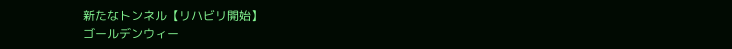新たなトンネル【リハビリ開始】
ゴールデンウィー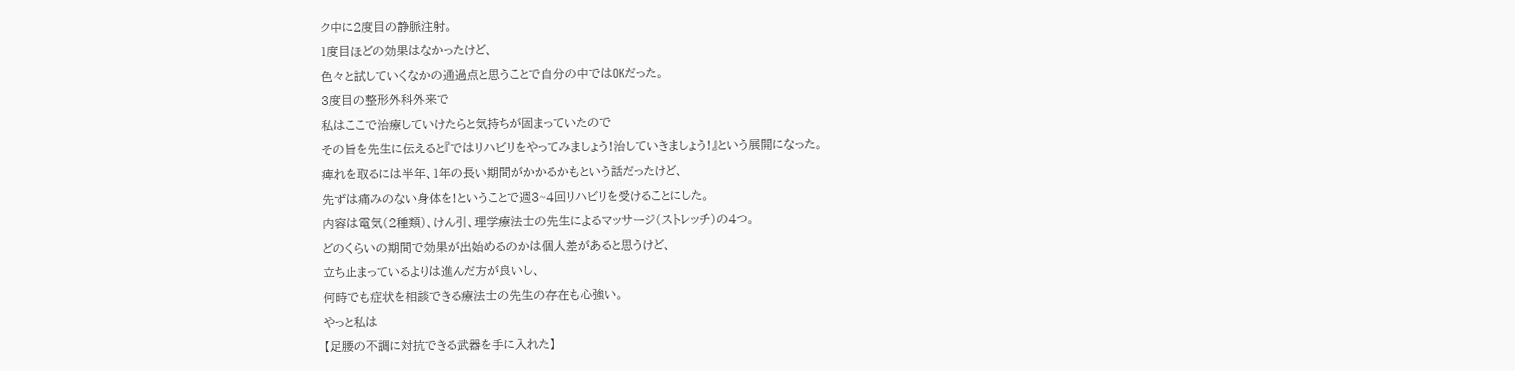ク中に2度目の静脈注射。
1度目ほどの効果はなかったけど、
色々と試していくなかの通過点と思うことで自分の中ではOKだった。
3度目の整形外科外来で
私はここで治療していけたらと気持ちが固まっていたので
その旨を先生に伝えると『ではリハビリをやってみましょう!治していきましょう!』という展開になった。
痺れを取るには半年、1年の長い期間がかかるかもという話だったけど、
先ずは痛みのない身体を!ということで週3~4回リハビリを受けることにした。
内容は電気(2種類)、けん引、理学療法士の先生によるマッサージ(ストレッチ)の4つ。
どのくらいの期間で効果が出始めるのかは個人差があると思うけど、
立ち止まっているよりは進んだ方が良いし、
何時でも症状を相談できる療法士の先生の存在も心強い。
やっと私は
【足腰の不調に対抗できる武器を手に入れた】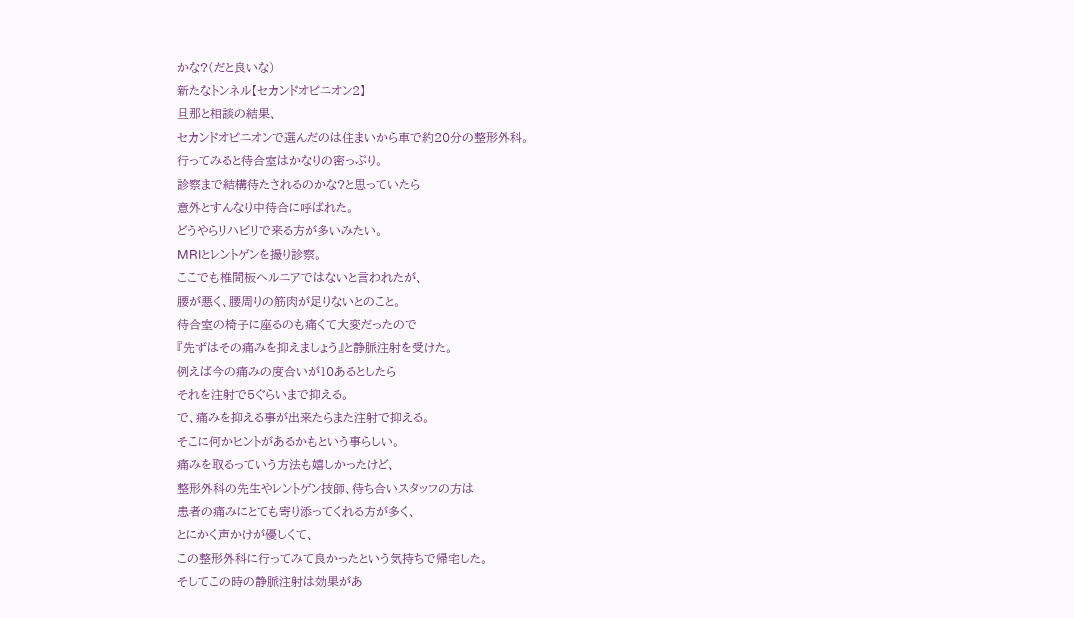かな?(だと良いな)
新たなトンネル【セカンドオピニオン2】
旦那と相談の結果、
セカンドオピニオンで選んだのは住まいから車で約20分の整形外科。
行ってみると待合室はかなりの密っぷり。
診察まで結構待たされるのかな?と思っていたら
意外とすんなり中待合に呼ばれた。
どうやらリハビリで来る方が多いみたい。
MRIとレントゲンを撮り診察。
ここでも椎間板ヘルニアではないと言われたが、
腰が悪く、腰周りの筋肉が足りないとのこと。
待合室の椅子に座るのも痛くて大変だったので
『先ずはその痛みを抑えましょう』と静脈注射を受けた。
例えば今の痛みの度合いが10あるとしたら
それを注射で5ぐらいまで抑える。
で、痛みを抑える事が出来たらまた注射で抑える。
そこに何かヒントがあるかもという事らしい。
痛みを取るっていう方法も嬉しかったけど、
整形外科の先生やレントゲン技師、待ち合いスタッフの方は
患者の痛みにとても寄り添ってくれる方が多く、
とにかく声かけが優しくて、
この整形外科に行ってみて良かったという気持ちで帰宅した。
そしてこの時の静脈注射は効果があ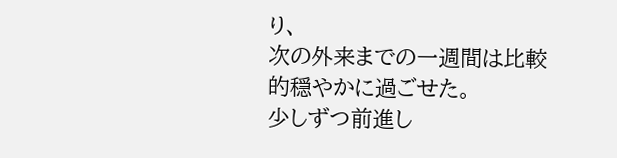り、
次の外来までの一週間は比較的穏やかに過ごせた。
少しずつ前進し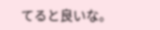てると良いな。